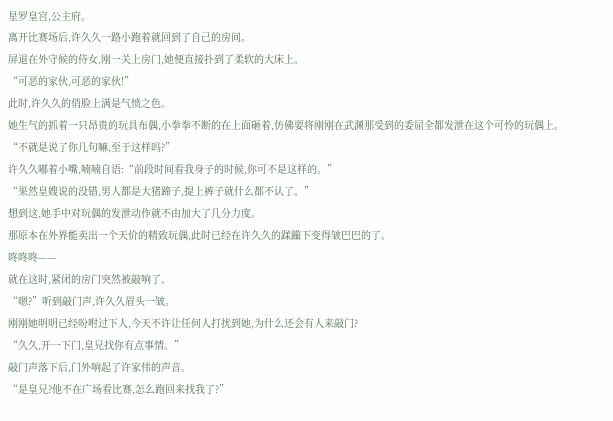星罗皇宫,公主府。
离开比赛场后,许久久一路小跑着就回到了自己的房间。
屏退在外守候的侍女,刚一关上房门,她便直接扑到了柔软的大床上。
“可恶的家伙,可恶的家伙!”
此时,许久久的俏脸上满是气愤之色。
她生气的抓着一只昂贵的玩具布偶,小拳拳不断的在上面砸着,仿佛要将刚刚在武渊那受到的委屈全都发泄在这个可怜的玩偶上。
“不就是说了你几句嘛,至于这样吗?”
许久久嘟着小嘴,喃喃自语:“前段时间看我身子的时候,你可不是这样的。”
“果然皇嫂说的没错,男人都是大猪蹄子,提上裤子就什么都不认了。”
想到这,她手中对玩偶的发泄动作就不由加大了几分力度。
那原本在外界能卖出一个天价的精致玩偶,此时已经在许久久的蹂躏下变得皱巴巴的了。
咚咚咚——
就在这时,紧闭的房门突然被敲响了。
“嗯?”听到敲门声,许久久眉头一皱。
刚刚她明明已经吩咐过下人,今天不许让任何人打扰到她,为什么还会有人来敲门?
“久久,开一下门,皇兄找你有点事情。”
敲门声落下后,门外响起了许家伟的声音。
“是皇兄?他不在广场看比赛,怎么跑回来找我了?”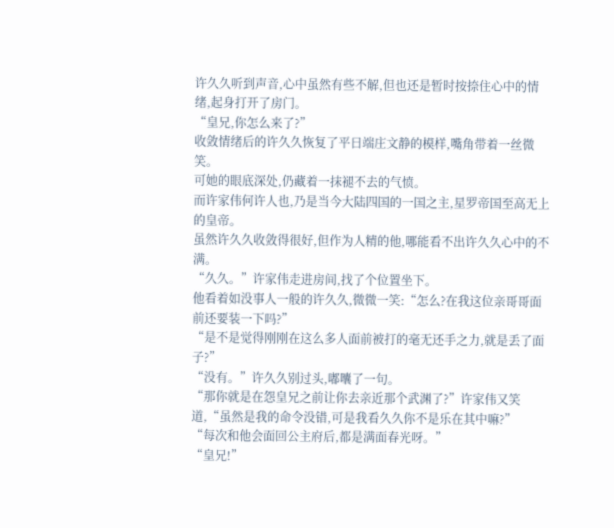许久久听到声音,心中虽然有些不解,但也还是暂时按捺住心中的情绪,起身打开了房门。
“皇兄,你怎么来了?”
收敛情绪后的许久久恢复了平日端庄文静的模样,嘴角带着一丝微笑。
可她的眼底深处,仍藏着一抹褪不去的气愤。
而许家伟何许人也,乃是当今大陆四国的一国之主,星罗帝国至高无上的皇帝。
虽然许久久收敛得很好,但作为人精的他,哪能看不出许久久心中的不满。
“久久。”许家伟走进房间,找了个位置坐下。
他看着如没事人一般的许久久,微微一笑:“怎么?在我这位亲哥哥面前还要装一下吗?”
“是不是觉得刚刚在这么多人面前被打的毫无还手之力,就是丢了面子?”
“没有。”许久久别过头,嘟囔了一句。
“那你就是在怨皇兄之前让你去亲近那个武渊了?”许家伟又笑道,“虽然是我的命令没错,可是我看久久你不是乐在其中嘛?”
“每次和他会面回公主府后,都是满面春光呀。”
“皇兄!”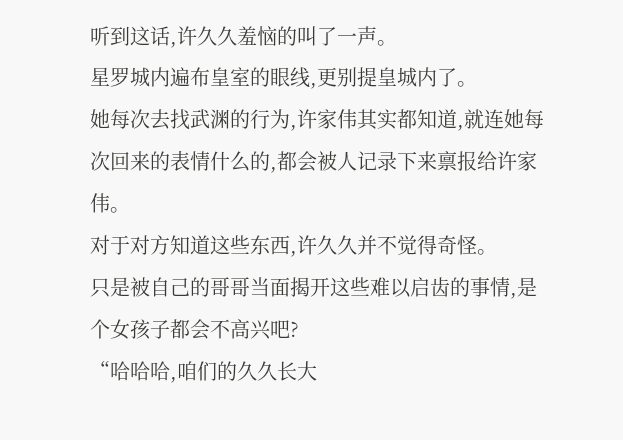听到这话,许久久羞恼的叫了一声。
星罗城内遍布皇室的眼线,更别提皇城内了。
她每次去找武渊的行为,许家伟其实都知道,就连她每次回来的表情什么的,都会被人记录下来禀报给许家伟。
对于对方知道这些东西,许久久并不觉得奇怪。
只是被自己的哥哥当面揭开这些难以启齿的事情,是个女孩子都会不高兴吧?
“哈哈哈,咱们的久久长大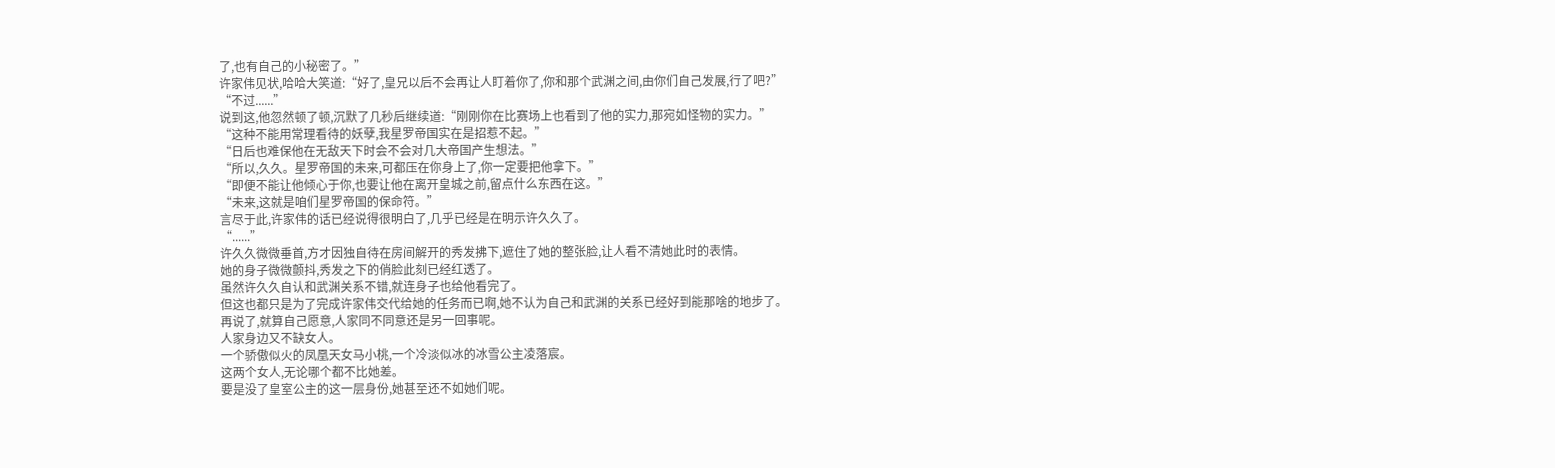了,也有自己的小秘密了。”
许家伟见状,哈哈大笑道:“好了,皇兄以后不会再让人盯着你了,你和那个武渊之间,由你们自己发展,行了吧?”
“不过......”
说到这,他忽然顿了顿,沉默了几秒后继续道:“刚刚你在比赛场上也看到了他的实力,那宛如怪物的实力。”
“这种不能用常理看待的妖孽,我星罗帝国实在是招惹不起。”
“日后也难保他在无敌天下时会不会对几大帝国产生想法。”
“所以,久久。星罗帝国的未来,可都压在你身上了,你一定要把他拿下。”
“即便不能让他倾心于你,也要让他在离开皇城之前,留点什么东西在这。”
“未来,这就是咱们星罗帝国的保命符。”
言尽于此,许家伟的话已经说得很明白了,几乎已经是在明示许久久了。
“......”
许久久微微垂首,方才因独自待在房间解开的秀发拂下,遮住了她的整张脸,让人看不清她此时的表情。
她的身子微微颤抖,秀发之下的俏脸此刻已经红透了。
虽然许久久自认和武渊关系不错,就连身子也给他看完了。
但这也都只是为了完成许家伟交代给她的任务而已啊,她不认为自己和武渊的关系已经好到能那啥的地步了。
再说了,就算自己愿意,人家同不同意还是另一回事呢。
人家身边又不缺女人。
一个骄傲似火的凤凰天女马小桃,一个冷淡似冰的冰雪公主凌落宸。
这两个女人,无论哪个都不比她差。
要是没了皇室公主的这一层身份,她甚至还不如她们呢。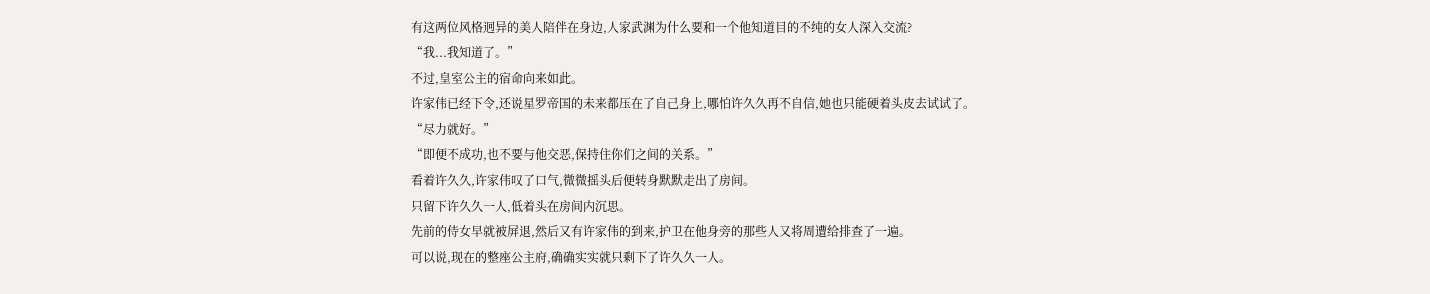有这两位风格迥异的美人陪伴在身边,人家武渊为什么要和一个他知道目的不纯的女人深入交流?
“我...我知道了。”
不过,皇室公主的宿命向来如此。
许家伟已经下令,还说星罗帝国的未来都压在了自己身上,哪怕许久久再不自信,她也只能硬着头皮去试试了。
“尽力就好。”
“即便不成功,也不要与他交恶,保持住你们之间的关系。”
看着许久久,许家伟叹了口气,微微摇头后便转身默默走出了房间。
只留下许久久一人,低着头在房间内沉思。
先前的侍女早就被屏退,然后又有许家伟的到来,护卫在他身旁的那些人又将周遭给排查了一遍。
可以说,现在的整座公主府,确确实实就只剩下了许久久一人。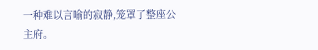一种难以言喻的寂静,笼罩了整座公主府。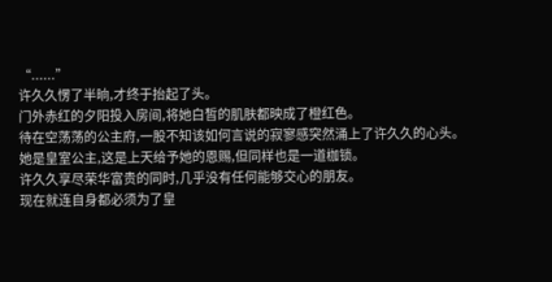“......”
许久久愣了半晌,才终于抬起了头。
门外赤红的夕阳投入房间,将她白皙的肌肤都映成了橙红色。
待在空荡荡的公主府,一股不知该如何言说的寂寥感突然涌上了许久久的心头。
她是皇室公主,这是上天给予她的恩赐,但同样也是一道枷锁。
许久久享尽荣华富贵的同时,几乎没有任何能够交心的朋友。
现在就连自身都必须为了皇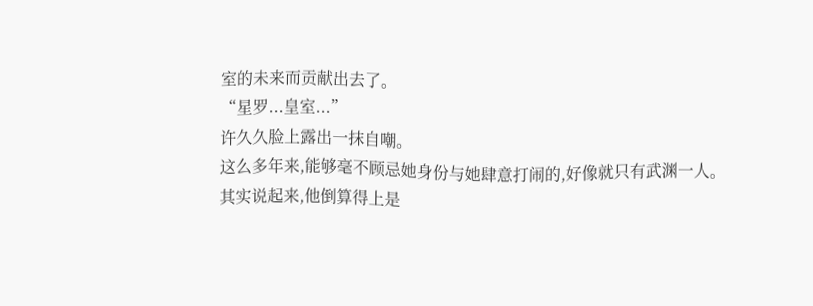室的未来而贡献出去了。
“星罗...皇室...”
许久久脸上露出一抹自嘲。
这么多年来,能够毫不顾忌她身份与她肆意打闹的,好像就只有武渊一人。
其实说起来,他倒算得上是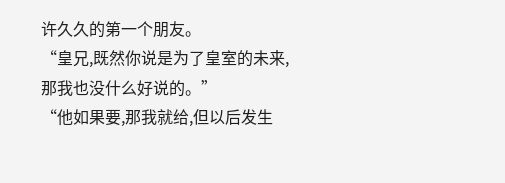许久久的第一个朋友。
“皇兄,既然你说是为了皇室的未来,那我也没什么好说的。”
“他如果要,那我就给,但以后发生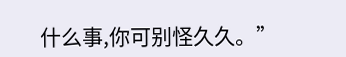什么事,你可别怪久久。”